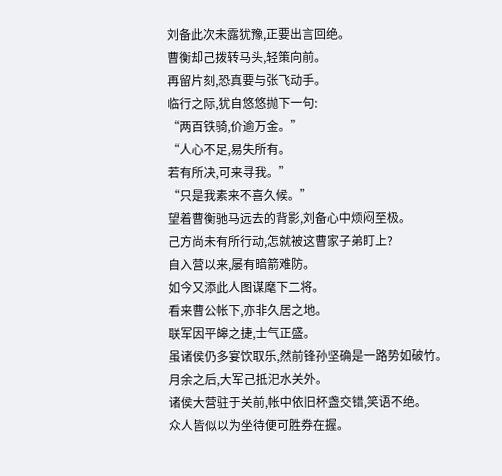刘备此次未露犹豫,正要出言回绝。
曹衡却己拨转马头,轻策向前。
再留片刻,恐真要与张飞动手。
临行之际,犹自悠悠抛下一句:
“两百铁骑,价逾万金。”
“人心不足,易失所有。
若有所决,可来寻我。”
“只是我素来不喜久候。”
望着曹衡驰马远去的背影,刘备心中烦闷至极。
己方尚未有所行动,怎就被这曹家子弟盯上?
自入营以来,屡有暗箭难防。
如今又添此人图谋麾下二将。
看来曹公帐下,亦非久居之地。
联军因平皞之捷,士气正盛。
虽诸侯仍多宴饮取乐,然前锋孙坚确是一路势如破竹。
月余之后,大军己抵汜水关外。
诸侯大营驻于关前,帐中依旧杯盏交错,笑语不绝。
众人皆似以为坐待便可胜券在握。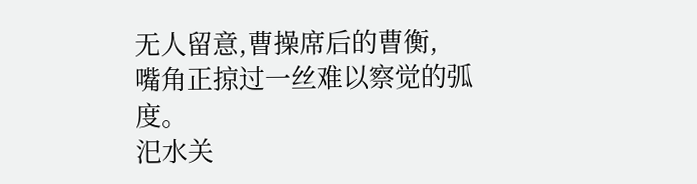无人留意,曹操席后的曹衡,
嘴角正掠过一丝难以察觉的弧度。
汜水关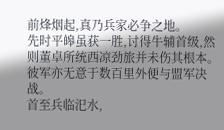前烽烟起,真乃兵家必争之地。
先时平皞虽获一胜,讨得牛辅首级,然则董卓所统西凉劲旅并未伤其根本。
彼军亦无意于数百里外便与盟军决战。
首至兵临汜水,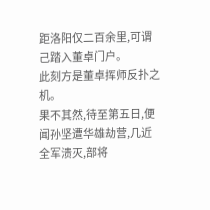距洛阳仅二百余里,可谓己踏入董卓门户。
此刻方是董卓挥师反扑之机。
果不其然,待至第五日,便闻孙坚遭华雄劫营,几近全军溃灭,部将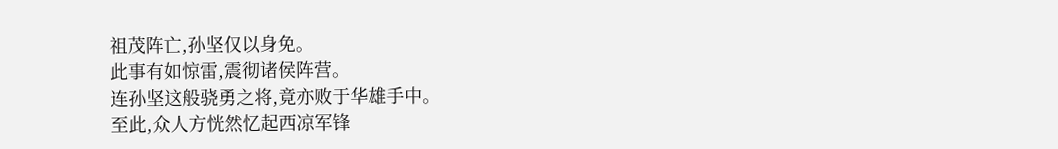祖茂阵亡,孙坚仅以身免。
此事有如惊雷,震彻诸侯阵营。
连孙坚这般骁勇之将,竟亦败于华雄手中。
至此,众人方恍然忆起西凉军锋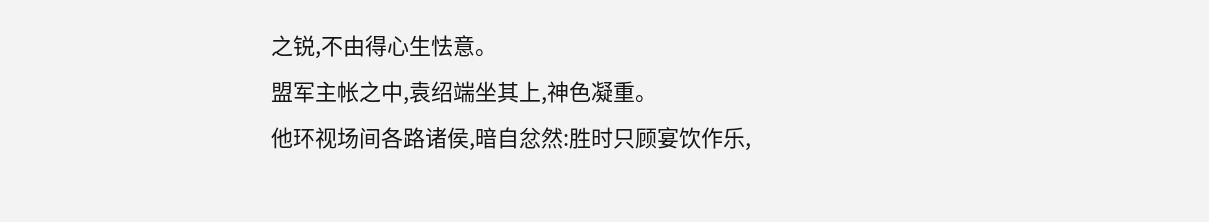之锐,不由得心生怯意。
盟军主帐之中,袁绍端坐其上,神色凝重。
他环视场间各路诸侯,暗自忿然:胜时只顾宴饮作乐,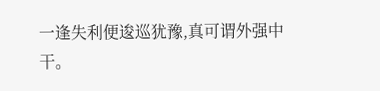一逢失利便逡巡犹豫,真可谓外强中干。